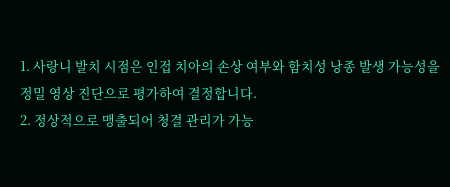1. 사랑니 발치 시점은 인접 치아의 손상 여부와 함치성 낭종 발생 가능성을 정밀 영상 진단으로 평가하여 결정합니다.
2. 정상적으로 맹출되어 청결 관리가 가능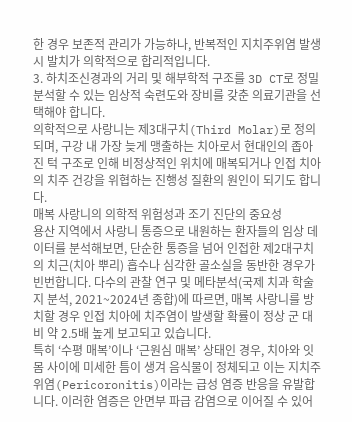한 경우 보존적 관리가 가능하나, 반복적인 지치주위염 발생 시 발치가 의학적으로 합리적입니다.
3. 하치조신경과의 거리 및 해부학적 구조를 3D CT로 정밀 분석할 수 있는 임상적 숙련도와 장비를 갖춘 의료기관을 선택해야 합니다.
의학적으로 사랑니는 제3대구치(Third Molar)로 정의되며, 구강 내 가장 늦게 맹출하는 치아로서 현대인의 좁아진 턱 구조로 인해 비정상적인 위치에 매복되거나 인접 치아의 치주 건강을 위협하는 진행성 질환의 원인이 되기도 합니다.
매복 사랑니의 의학적 위험성과 조기 진단의 중요성
용산 지역에서 사랑니 통증으로 내원하는 환자들의 임상 데이터를 분석해보면, 단순한 통증을 넘어 인접한 제2대구치의 치근(치아 뿌리) 흡수나 심각한 골소실을 동반한 경우가 빈번합니다. 다수의 관찰 연구 및 메타분석(국제 치과 학술지 분석, 2021~2024년 종합)에 따르면, 매복 사랑니를 방치할 경우 인접 치아에 치주염이 발생할 확률이 정상 군 대비 약 2.5배 높게 보고되고 있습니다.
특히 ‘수평 매복’이나 ‘근원심 매복’ 상태인 경우, 치아와 잇몸 사이에 미세한 틈이 생겨 음식물이 정체되고 이는 지치주위염(Pericoronitis)이라는 급성 염증 반응을 유발합니다. 이러한 염증은 안면부 파급 감염으로 이어질 수 있어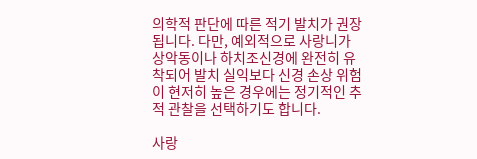의학적 판단에 따른 적기 발치가 권장됩니다. 다만, 예외적으로 사랑니가 상악동이나 하치조신경에 완전히 유착되어 발치 실익보다 신경 손상 위험이 현저히 높은 경우에는 정기적인 추적 관찰을 선택하기도 합니다.

사랑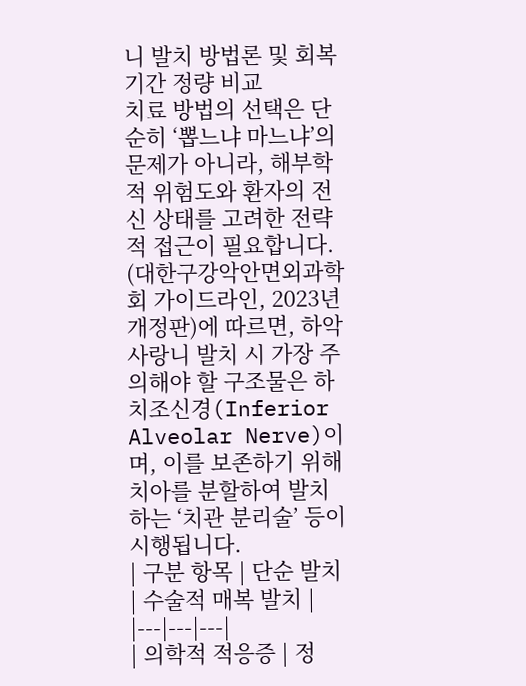니 발치 방법론 및 회복 기간 정량 비교
치료 방법의 선택은 단순히 ‘뽑느냐 마느냐’의 문제가 아니라, 해부학적 위험도와 환자의 전신 상태를 고려한 전략적 접근이 필요합니다. (대한구강악안면외과학회 가이드라인, 2023년 개정판)에 따르면, 하악 사랑니 발치 시 가장 주의해야 할 구조물은 하치조신경(Inferior Alveolar Nerve)이며, 이를 보존하기 위해 치아를 분할하여 발치하는 ‘치관 분리술’ 등이 시행됩니다.
| 구분 항목 | 단순 발치 | 수술적 매복 발치 |
|---|---|---|
| 의학적 적응증 | 정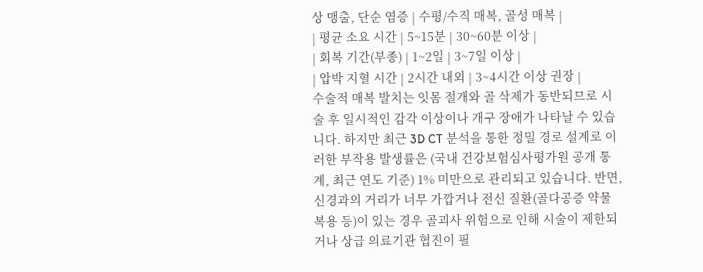상 맹출, 단순 염증 | 수평/수직 매복, 골성 매복 |
| 평균 소요 시간 | 5~15분 | 30~60분 이상 |
| 회복 기간(부종) | 1~2일 | 3~7일 이상 |
| 압박 지혈 시간 | 2시간 내외 | 3~4시간 이상 권장 |
수술적 매복 발치는 잇몸 절개와 골 삭제가 동반되므로 시술 후 일시적인 감각 이상이나 개구 장애가 나타날 수 있습니다. 하지만 최근 3D CT 분석을 통한 정밀 경로 설계로 이러한 부작용 발생률은 (국내 건강보험심사평가원 공개 통계, 최근 연도 기준) 1% 미만으로 관리되고 있습니다. 반면, 신경과의 거리가 너무 가깝거나 전신 질환(골다공증 약물 복용 등)이 있는 경우 골괴사 위험으로 인해 시술이 제한되거나 상급 의료기관 협진이 필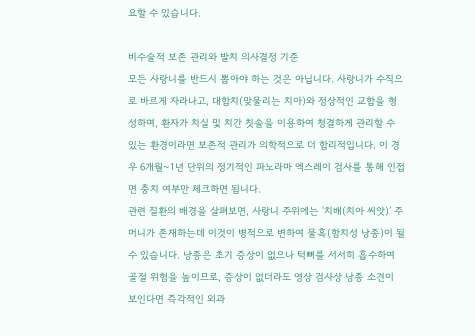요할 수 있습니다.

비수술적 보존 관리와 발치 의사결정 기준
모든 사랑니를 반드시 뽑아야 하는 것은 아닙니다. 사랑니가 수직으로 바르게 자라나고, 대합치(맞물리는 치아)와 정상적인 교합을 형성하며, 환자가 치실 및 치간 칫솔을 이용하여 청결하게 관리할 수 있는 환경이라면 보존적 관리가 의학적으로 더 합리적입니다. 이 경우 6개월~1년 단위의 정기적인 파노라마 엑스레이 검사를 통해 인접면 충치 여부만 체크하면 됩니다.
관련 질환의 배경을 살펴보면, 사랑니 주위에는 ‘치배(치아 씨앗)’ 주머니가 존재하는데 이것이 병적으로 변하여 물혹(함치성 낭종)이 될 수 있습니다. 낭종은 초기 증상이 없으나 턱뼈를 서서히 흡수하여 골절 위험을 높이므로, 증상이 없더라도 영상 검사상 낭종 소견이 보인다면 즉각적인 외과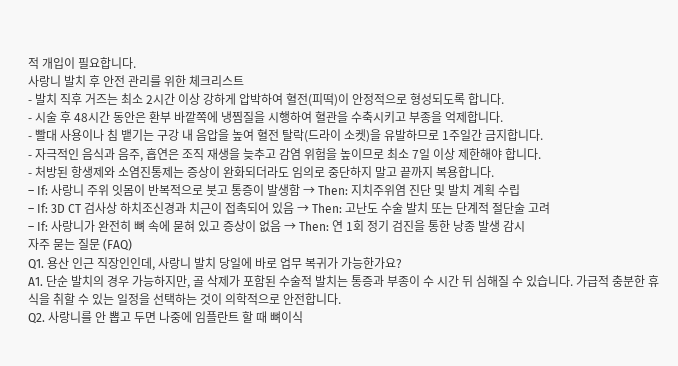적 개입이 필요합니다.
사랑니 발치 후 안전 관리를 위한 체크리스트
- 발치 직후 거즈는 최소 2시간 이상 강하게 압박하여 혈전(피떡)이 안정적으로 형성되도록 합니다.
- 시술 후 48시간 동안은 환부 바깥쪽에 냉찜질을 시행하여 혈관을 수축시키고 부종을 억제합니다.
- 빨대 사용이나 침 뱉기는 구강 내 음압을 높여 혈전 탈락(드라이 소켓)을 유발하므로 1주일간 금지합니다.
- 자극적인 음식과 음주, 흡연은 조직 재생을 늦추고 감염 위험을 높이므로 최소 7일 이상 제한해야 합니다.
- 처방된 항생제와 소염진통제는 증상이 완화되더라도 임의로 중단하지 말고 끝까지 복용합니다.
– If: 사랑니 주위 잇몸이 반복적으로 붓고 통증이 발생함 → Then: 지치주위염 진단 및 발치 계획 수립
– If: 3D CT 검사상 하치조신경과 치근이 접촉되어 있음 → Then: 고난도 수술 발치 또는 단계적 절단술 고려
– If: 사랑니가 완전히 뼈 속에 묻혀 있고 증상이 없음 → Then: 연 1회 정기 검진을 통한 낭종 발생 감시
자주 묻는 질문 (FAQ)
Q1. 용산 인근 직장인인데, 사랑니 발치 당일에 바로 업무 복귀가 가능한가요?
A1. 단순 발치의 경우 가능하지만, 골 삭제가 포함된 수술적 발치는 통증과 부종이 수 시간 뒤 심해질 수 있습니다. 가급적 충분한 휴식을 취할 수 있는 일정을 선택하는 것이 의학적으로 안전합니다.
Q2. 사랑니를 안 뽑고 두면 나중에 임플란트 할 때 뼈이식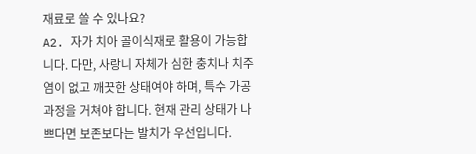재료로 쓸 수 있나요?
A2. 자가 치아 골이식재로 활용이 가능합니다. 다만, 사랑니 자체가 심한 충치나 치주염이 없고 깨끗한 상태여야 하며, 특수 가공 과정을 거쳐야 합니다. 현재 관리 상태가 나쁘다면 보존보다는 발치가 우선입니다.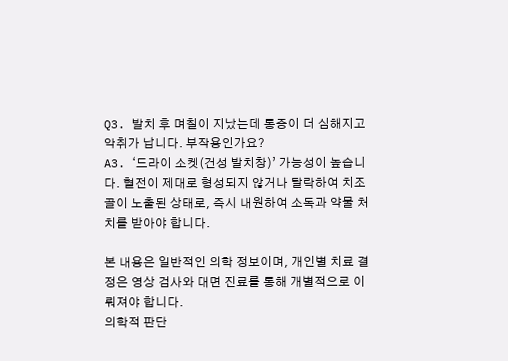Q3. 발치 후 며칠이 지났는데 통증이 더 심해지고 악취가 납니다. 부작용인가요?
A3. ‘드라이 소켓(건성 발치창)’ 가능성이 높습니다. 혈전이 제대로 형성되지 않거나 탈락하여 치조골이 노출된 상태로, 즉시 내원하여 소독과 약물 처치를 받아야 합니다.

본 내용은 일반적인 의학 정보이며, 개인별 치료 결정은 영상 검사와 대면 진료를 통해 개별적으로 이뤄져야 합니다.
의학적 판단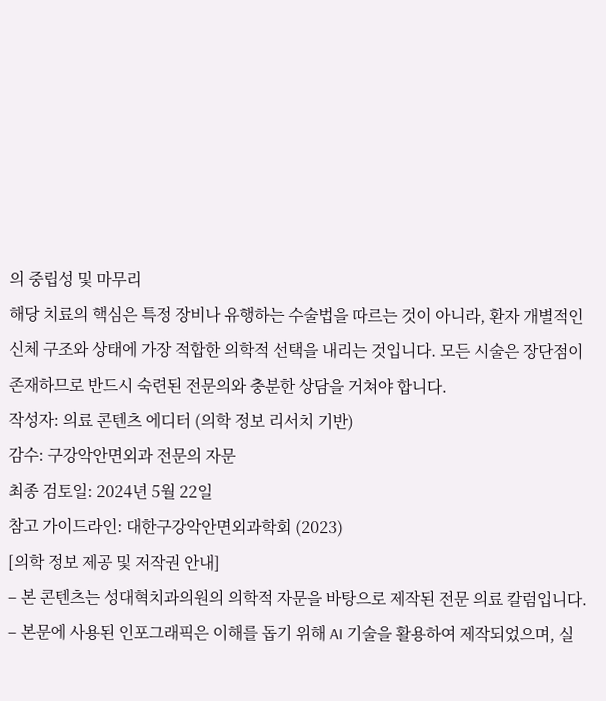의 중립성 및 마무리
해당 치료의 핵심은 특정 장비나 유행하는 수술법을 따르는 것이 아니라, 환자 개별적인 신체 구조와 상태에 가장 적합한 의학적 선택을 내리는 것입니다. 모든 시술은 장단점이 존재하므로 반드시 숙련된 전문의와 충분한 상담을 거쳐야 합니다.
작성자: 의료 콘텐츠 에디터 (의학 정보 리서치 기반)
감수: 구강악안면외과 전문의 자문
최종 검토일: 2024년 5월 22일
참고 가이드라인: 대한구강악안면외과학회 (2023)
[의학 정보 제공 및 저작권 안내]
– 본 콘텐츠는 성대혁치과의원의 의학적 자문을 바탕으로 제작된 전문 의료 칼럼입니다.
– 본문에 사용된 인포그래픽은 이해를 돕기 위해 AI 기술을 활용하여 제작되었으며, 실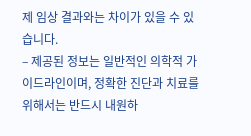제 임상 결과와는 차이가 있을 수 있습니다.
– 제공된 정보는 일반적인 의학적 가이드라인이며, 정확한 진단과 치료를 위해서는 반드시 내원하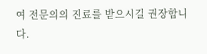여 전문의의 진료를 받으시길 권장합니다.